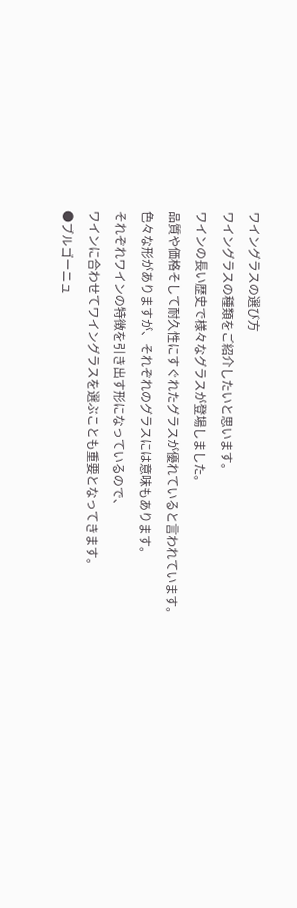ワイングラスの選び方
ワイングラスの種類をご紹介したいと思います。
ワインの長い歴史で様々なグラスが登場しました。
品質や価格そして耐久性にすぐれたグラスが優れていると言われています。
色々な形がありますが、それぞれのグラスには意味もあります。
それぞれワインの特徴を引き出す形になっているので、
ワインに合わせてワイングラスを選ぶことも重要となってきます。
●ブルゴーニュ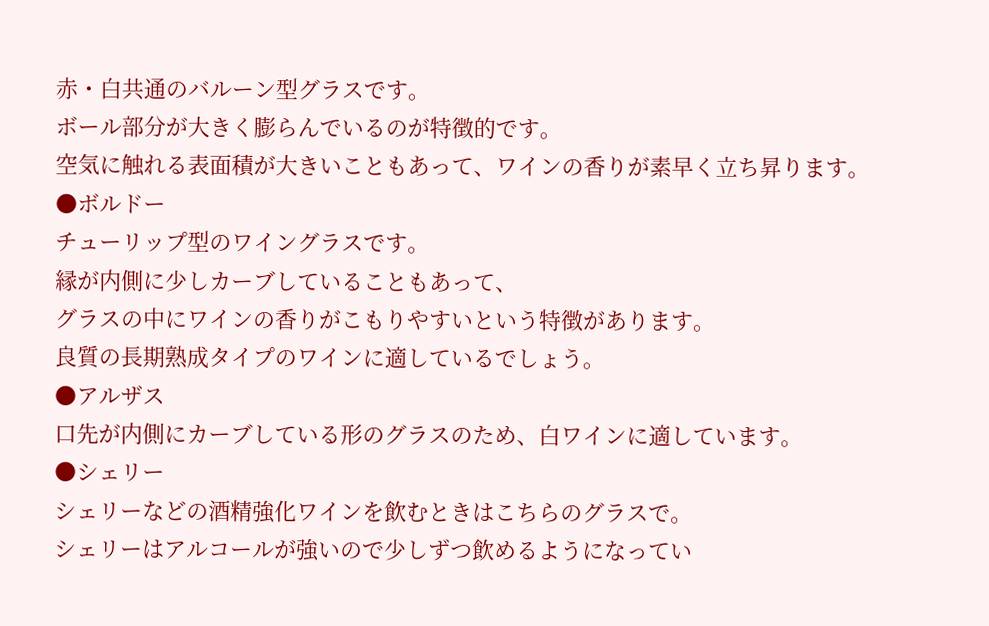赤・白共通のバルーン型グラスです。
ボール部分が大きく膨らんでいるのが特徴的です。
空気に触れる表面積が大きいこともあって、ワインの香りが素早く立ち昇ります。
●ボルドー
チューリップ型のワイングラスです。
縁が内側に少しカーブしていることもあって、
グラスの中にワインの香りがこもりやすいという特徴があります。
良質の長期熟成タイプのワインに適しているでしょう。
●アルザス
口先が内側にカーブしている形のグラスのため、白ワインに適しています。
●シェリー
シェリーなどの酒精強化ワインを飲むときはこちらのグラスで。
シェリーはアルコールが強いので少しずつ飲めるようになってい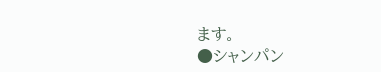ます。
●シャンパン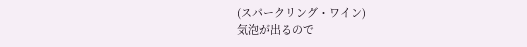(スパークリング・ワイン)
気泡が出るので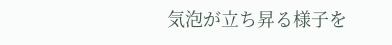気泡が立ち昇る様子を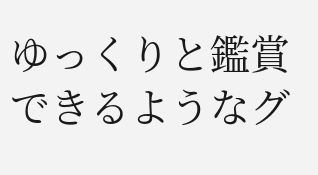ゆっくりと鑑賞できるようなグ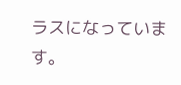ラスになっています。